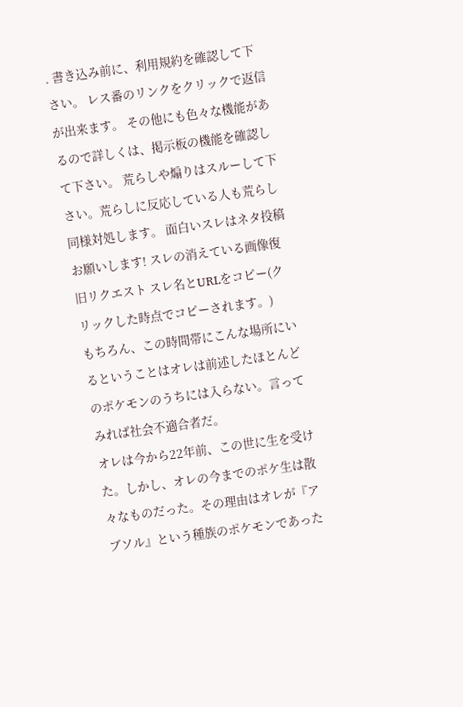. 書き込み前に、利用規約を確認して下さい。 レス番のリンクをクリックで返信が出来ます。 その他にも色々な機能があるので詳しくは、掲示板の機能を確認して下さい。 荒らしや煽りはスルーして下さい。荒らしに反応している人も荒らし同様対処します。 面白いスレはネタ投稿お願いします! スレの消えている画像復旧リクエスト スレ名とURLをコピー(クリックした時点でコピーされます。)
もちろん、この時間帯にこんな場所にいるということはオレは前述したほとんどのポケモンのうちには入らない。言ってみれば社会不適合者だ。
オレは今から22年前、この世に生を受けた。しかし、オレの今までのポケ生は散々なものだった。その理由はオレが『アブソル』という種族のポケモンであった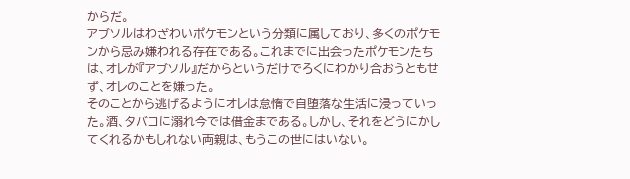からだ。
アブソルはわざわいポケモンという分類に属しており、多くのポケモンから忌み嫌われる存在である。これまでに出会ったポケモンたちは、オレが『アブソル』だからというだけでろくにわかり合おうともせず、オレのことを嫌った。
そのことから逃げるようにオレは怠惰で自堕落な生活に浸っていった。酒、タバコに溺れ今では借金まである。しかし、それをどうにかしてくれるかもしれない両親は、もうこの世にはいない。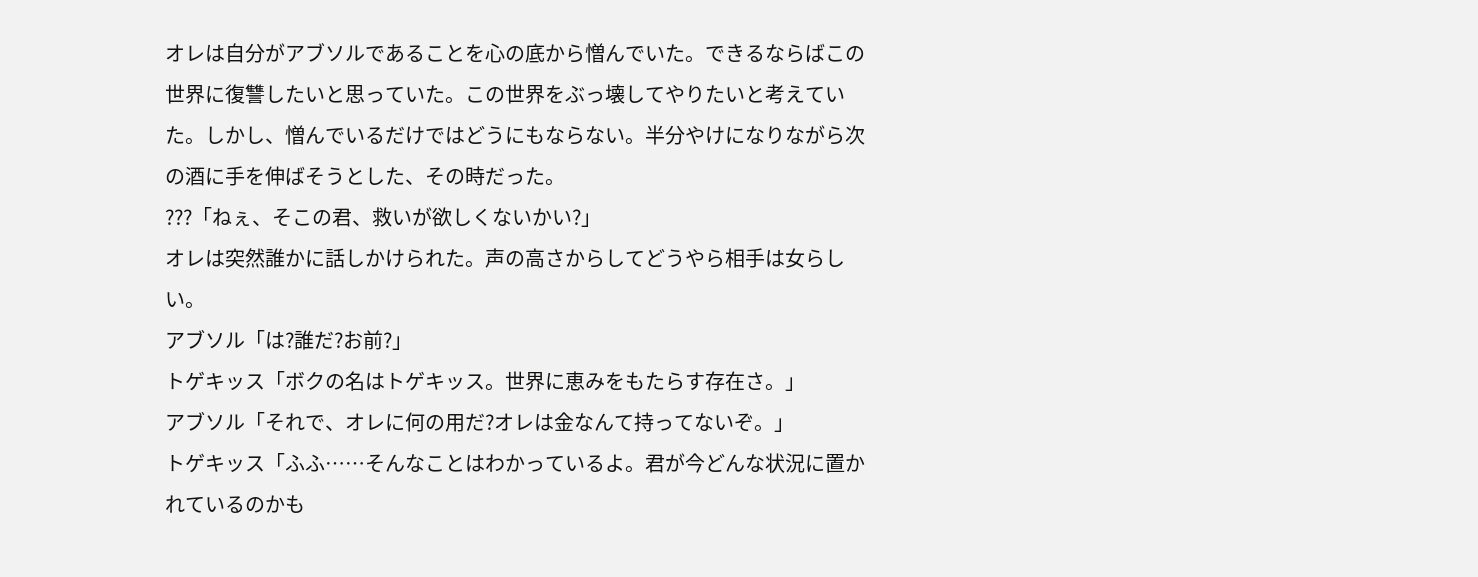オレは自分がアブソルであることを心の底から憎んでいた。できるならばこの世界に復讐したいと思っていた。この世界をぶっ壊してやりたいと考えていた。しかし、憎んでいるだけではどうにもならない。半分やけになりながら次の酒に手を伸ばそうとした、その時だった。
???「ねぇ、そこの君、救いが欲しくないかい?」
オレは突然誰かに話しかけられた。声の高さからしてどうやら相手は女らしい。
アブソル「は?誰だ?お前?」
トゲキッス「ボクの名はトゲキッス。世界に恵みをもたらす存在さ。」
アブソル「それで、オレに何の用だ?オレは金なんて持ってないぞ。」
トゲキッス「ふふ……そんなことはわかっているよ。君が今どんな状況に置かれているのかも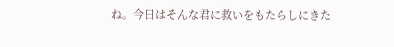ね。今日はそんな君に救いをもたらしにきた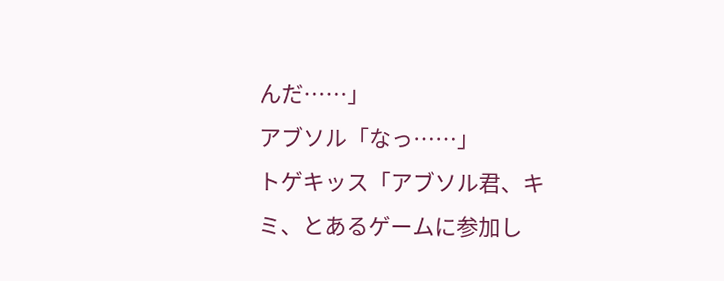んだ……」
アブソル「なっ……」
トゲキッス「アブソル君、キミ、とあるゲームに参加し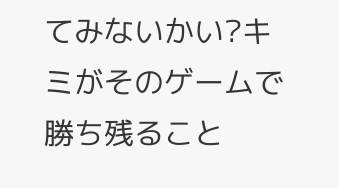てみないかい?キミがそのゲームで勝ち残ること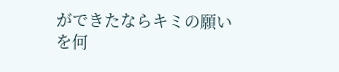ができたならキミの願いを何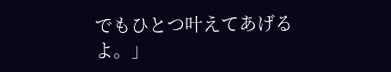でもひとつ叶えてあげるよ。」